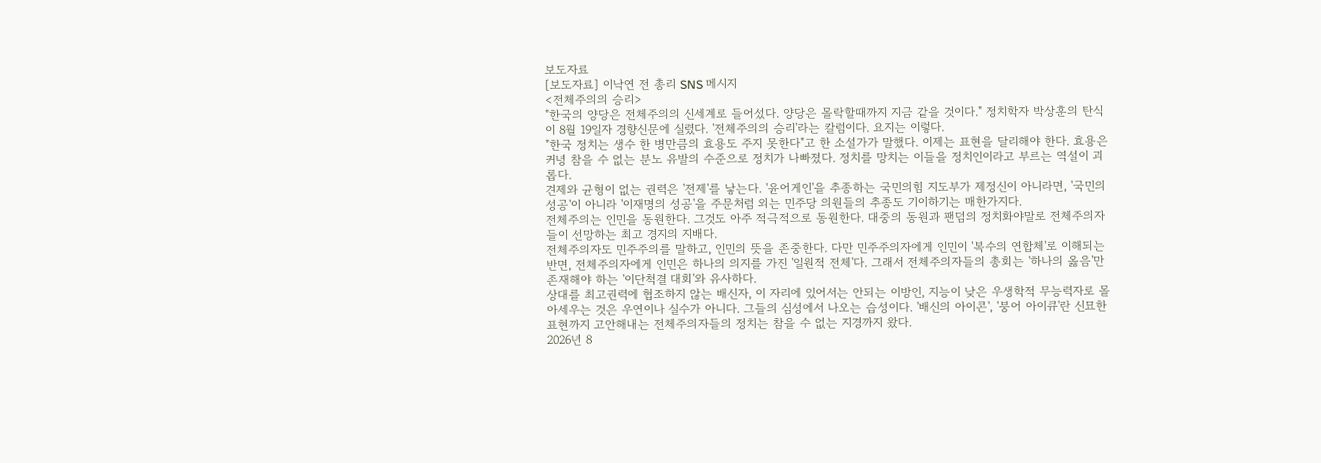보도자료
[보도자료] 이낙연 전 총리 SNS 메시지
<전체주의의 승리>
"한국의 양당은 전체주의의 신세계로 들어섰다. 양당은 몰락할때까지 지금 같을 것이다." 정치학자 박상훈의 탄식이 8월 19일자 경향신문에 실렸다. '전체주의의 승리'라는 칼럼이다. 요지는 이렇다.
"한국 정치는 생수 한 병만큼의 효용도 주지 못한다"고 한 소설가가 말했다. 이제는 표현을 달리해야 한다. 효용은커녕 참을 수 없는 분노 유발의 수준으로 정치가 나빠졌다. 정치를 망치는 이들을 정치인이라고 부르는 역설이 괴롭다.
견제와 균형이 없는 권력은 '전제'를 낳는다. '윤어게인'을 추종하는 국민의힘 지도부가 제정신이 아니라면, '국민의 성공'이 아니라 '이재명의 성공'을 주문처럼 외는 민주당 의원들의 추종도 기이하기는 매한가지다.
전체주의는 인민을 동원한다. 그것도 아주 적극적으로 동원한다. 대중의 동원과 팬덤의 정치화야말로 전체주의자들이 선망하는 최고 경지의 지배다.
전체주의자도 민주주의를 말하고, 인민의 뜻을 존중한다. 다만 민주주의자에게 인민이 '복수의 연합체'로 이해되는 반면, 전체주의자에게 인민은 하나의 의지를 가진 '일원적 전체'다. 그래서 전체주의자들의 총회는 '하나의 옳음'만 존재해야 하는 '이단척결 대회'와 유사하다.
상대를 최고권력에 협조하지 않는 배신자, 이 자리에 있어서는 안되는 이방인, 지능이 낮은 우생학적 무능력자로 몰아세우는 것은 우연이나 실수가 아니다. 그들의 심성에서 나오는 습성이다. '배신의 아이콘', '붕어 아이큐'란 신묘한 표현까지 고안해내는 전체주의자들의 정치는 참을 수 없는 지경까지 왔다.
2026년 8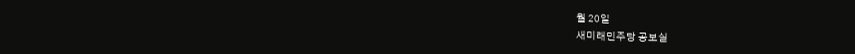월 20일
새미래민주당 공보실